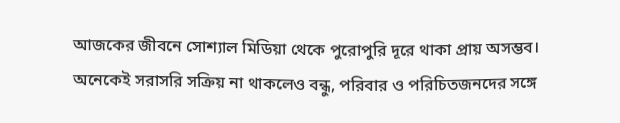আজকের জীবনে সোশ্যাল মিডিয়া থেকে পুরোপুরি দূরে থাকা প্রায় অসম্ভব। অনেকেই সরাসরি সক্রিয় না থাকলেও বন্ধু, পরিবার ও পরিচিতজনদের সঙ্গে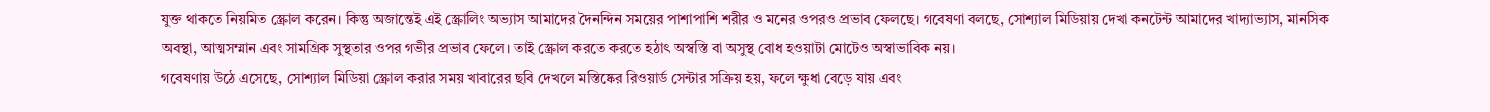যুক্ত থাকতে নিয়মিত স্ক্রোল করেন। কিন্তু অজান্তেই এই স্ক্রোলিং অভ্যাস আমাদের দৈনন্দিন সময়ের পাশাপাশি শরীর ও মনের ওপরও প্রভাব ফেলছে। গবেষণা বলছে, সোশ্যাল মিডিয়ায় দেখা কনটেন্ট আমাদের খাদ্যাভ্যাস, মানসিক অবস্থা, আত্মসম্মান এবং সামগ্রিক সুস্থতার ওপর গভীর প্রভাব ফেলে। তাই স্ক্রোল করতে করতে হঠাৎ অস্বস্তি বা অসুস্থ বোধ হওয়াটা মোটেও অস্বাভাবিক নয়।
গবেষণায় উঠে এসেছে, সোশ্যাল মিডিয়া স্ক্রোল করার সময় খাবারের ছবি দেখলে মস্তিষ্কের রিওয়ার্ড সেন্টার সক্রিয় হয়, ফলে ক্ষুধা বেড়ে যায় এবং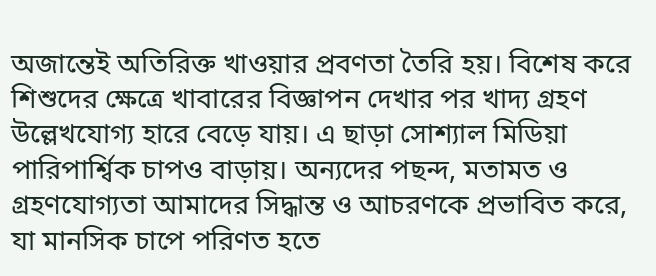অজান্তেই অতিরিক্ত খাওয়ার প্রবণতা তৈরি হয়। বিশেষ করে শিশুদের ক্ষেত্রে খাবারের বিজ্ঞাপন দেখার পর খাদ্য গ্রহণ উল্লেখযোগ্য হারে বেড়ে যায়। এ ছাড়া সোশ্যাল মিডিয়া পারিপার্শ্বিক চাপও বাড়ায়। অন্যদের পছন্দ, মতামত ও গ্রহণযোগ্যতা আমাদের সিদ্ধান্ত ও আচরণকে প্রভাবিত করে, যা মানসিক চাপে পরিণত হতে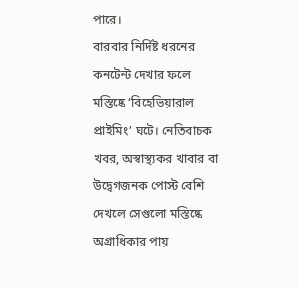পারে।
বারবার নির্দিষ্ট ধরনের কনটেন্ট দেখার ফলে মস্তিষ্কে ‘বিহেভিয়ারাল প্রাইমিং’ ঘটে। নেতিবাচক খবর, অস্বাস্থ্যকর খাবার বা উদ্বেগজনক পোস্ট বেশি দেখলে সেগুলো মস্তিষ্কে অগ্রাধিকার পায়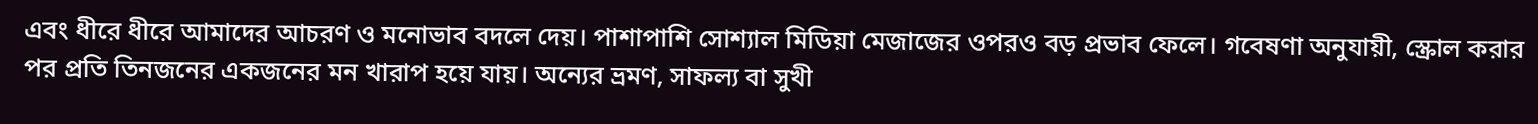এবং ধীরে ধীরে আমাদের আচরণ ও মনোভাব বদলে দেয়। পাশাপাশি সোশ্যাল মিডিয়া মেজাজের ওপরও বড় প্রভাব ফেলে। গবেষণা অনুযায়ী, স্ক্রোল করার পর প্রতি তিনজনের একজনের মন খারাপ হয়ে যায়। অন্যের ভ্রমণ, সাফল্য বা সুখী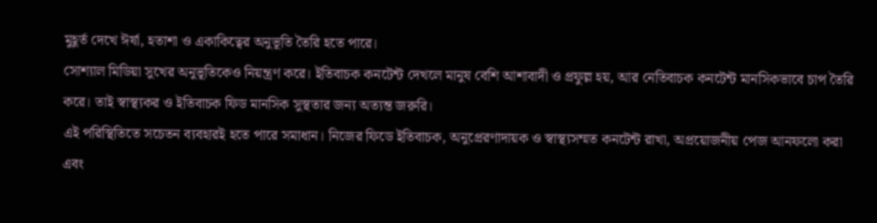মুহূর্ত দেখে ঈর্ষা, হতাশা ও একাকিত্বের অনুভূতি তৈরি হতে পারে।
সোশ্যাল মিডিয়া সুখের অনুভূতিকেও নিয়ন্ত্রণ করে। ইতিবাচক কনটেন্ট দেখলে মানুষ বেশি আশাবাদী ও প্রফুল্ল হয়, আর নেতিবাচক কনটেন্ট মানসিকভাবে চাপ তৈরি করে। তাই স্বাস্থ্যকর ও ইতিবাচক ফিড মানসিক সুস্থতার জন্য অত্যন্ত জরুরি।
এই পরিস্থিতিতে সচেতন ব্যবহারই হতে পারে সমাধান। নিজের ফিডে ইতিবাচক, অনুপ্রেরণাদায়ক ও স্বাস্থ্যসম্মত কনটেন্ট রাখা, অপ্রয়োজনীয় পেজ আনফলো করা এবং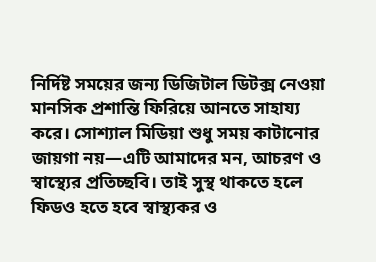নির্দিষ্ট সময়ের জন্য ডিজিটাল ডিটক্স নেওয়া মানসিক প্রশান্তি ফিরিয়ে আনতে সাহায্য করে। সোশ্যাল মিডিয়া শুধু সময় কাটানোর জায়গা নয়—এটি আমাদের মন, আচরণ ও স্বাস্থ্যের প্রতিচ্ছবি। তাই সুস্থ থাকতে হলে ফিডও হতে হবে স্বাস্থ্যকর ও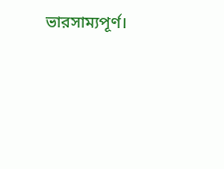ভারসাম্যপূর্ণ।